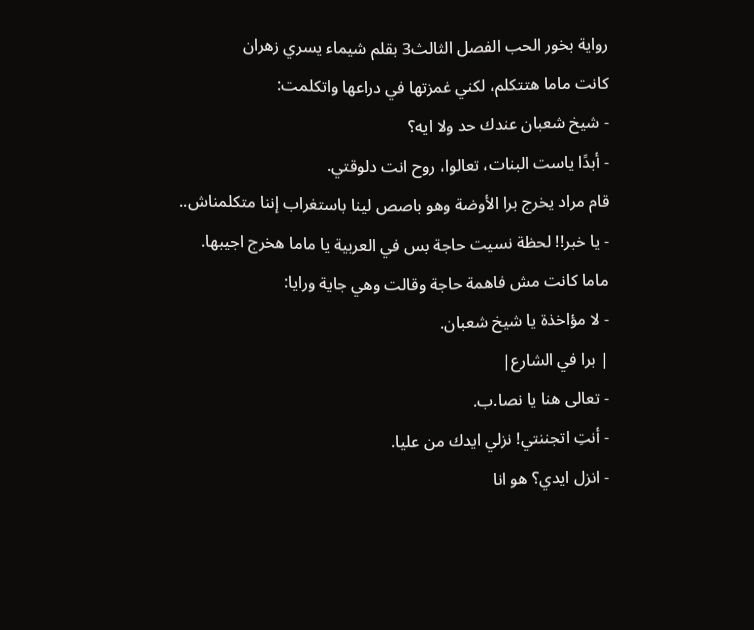رواية بخور الحب الفصل الثالث3 بقلم شيماء يسري زهران
كانت ماما هتتكلم، لكني غمزتها في دراعها واتكلمت:
- شيخ شعبان عندك حد ولا ايه؟
- أبدًا ياست البنات، تعالوا، روح انت دلوقتي.
قام مراد يخرج برا الأوضة وهو باصص لينا باستغراب إننا متكلمناش..
- يا خبر!! لحظة نسيت حاجة بس في العربية يا ماما هخرج اجيبها.
ماما كانت مش فاهمة حاجة وقالت وهي جاية ورايا:
- لا مؤاخذة يا شيخ شعبان.
| برا في الشارع|
- تعالى هنا يا نصا.ب.
- أنتِ اتجننتي! نزلي ايدك من عليا.
- انزل ايدي؟ هو انا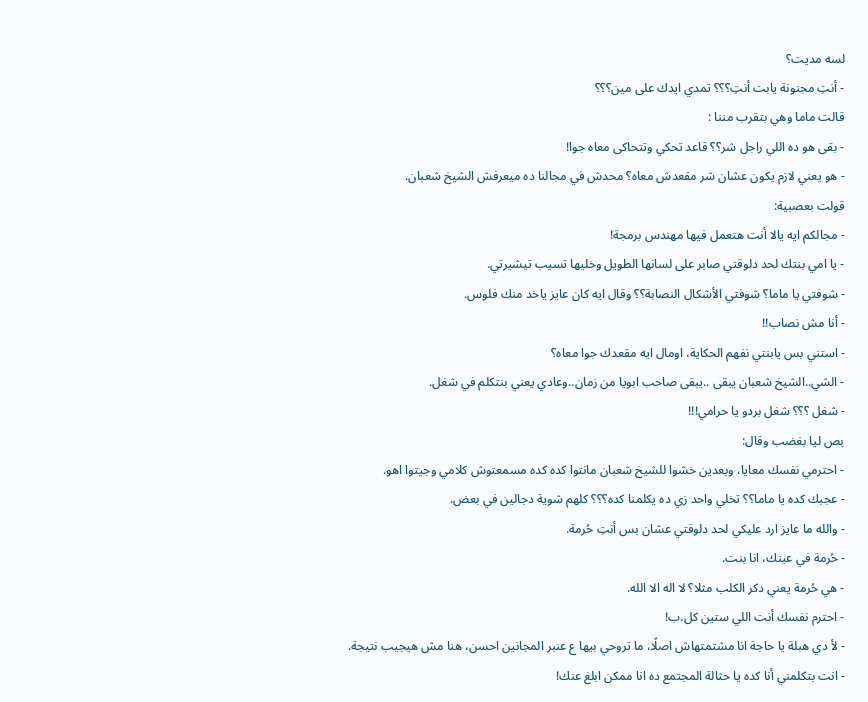لسه مديت؟
- أنتِ مجنونة يابت أنتِ؟؟؟ تمدي ايدك على مين؟؟؟
قالت ماما وهي بتقرب مننا :
- بقى هو ده اللي راجل شر؟؟ قاعد تحكي وتتحاكى معاه جوا!
- هو يعني لازم يكون عشان شر مقعدش معاه؟ محدش في مجالنا ده ميعرفش الشيخ شعبان.
قولت بعصبية:
- مجالكم ايه يالا أنت هتعمل فيها مهندس برمجة!
- يا امي بنتك لحد دلوقتي صابر على لسانها الطويل وخليها تسيب تيشيرتي.
- شوفتي يا ماما؟ شوفتي الأشكال النصابة؟؟ وقال ايه كان عايز ياخد منك فلوس.
- أنا مش نصاب!!
- استني بس يابنتي نفهم الحكاية، اومال ايه مقعدك جوا معاه؟
- الشي..الشيخ شعبان يبقى ..يبقى صاحب ابويا من زمان..وعادي يعني بنتكلم في شغل.
- شغل ؟؟؟ شغل بردو يا حرامي!!!
بص ليا بغضب وقال:
- احترمي نفسك معايا، وبعدين خشوا للشيخ شعبان مانتوا كده كده مسمعتوش كلامي وجيتوا اهو.
- عجبك كده يا ماما؟؟ تخلي واحد زي ده يكلمنا كده؟؟؟ كلهم شوية دجالين في بعض.
- والله ما عايز ارد عليكي لحد دلوقتي عشان بس أنتِ حُرمة.
- حُرمة في عينك، انا بنت.
- هي حُرمة يعني دكر الكلب مثلا؟ لا اله الا الله.
- احترم نفسك أنت اللي ستين كل.ب!
- لأ دي هبلة يا حاجة انا مشتمتهاش اصلًا، ما تروحي بيها ع عنبر المجانين احسن، هنا مش هيجيب نتيجة.
- انت بتكلمني أنا كده يا حثالة المجتمع ده انا ممكن ابلغ عنك!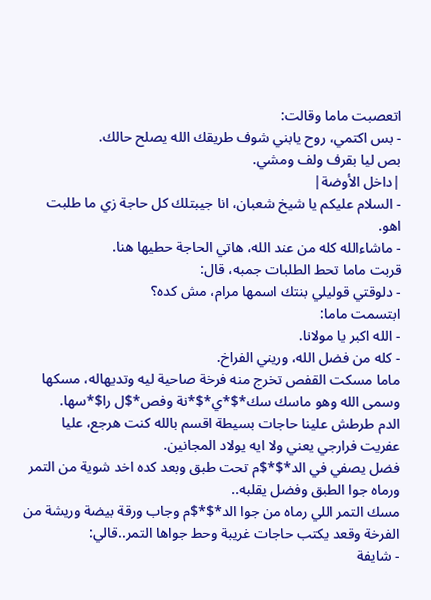اتعصبت ماما وقالت:
- بس اكتمي، روح يابني شوف طريقك الله يصلح حالك.
بص ليا بقرف ولف ومشي.
|داخل الأوضة|
- السلام عليكم يا شيخ شعبان، انا جيبتلك كل حاجة زي ما طلبت اهو.
- ماشاءالله كله من عند الله، هاتي الحاجة حطيها هنا.
قربت ماما تحط الطلبات جمبه، قال:
- دلوقتي قوليلي بنتك اسمها مرام، مش كده؟
ابتسمت ماما:
- الله اكبر يا مولانا.
- كله من فضل الله، وريني الفراخ.
ماما مسكت القفص تخرج منه فرخة صاحية ليه وتديهاله، مسكها وسمى الله وهو ماسك سك*$*ي*$*نة وفص*$ل را$*سها.
الدم طرطش علينا حاجات بسيطة اقسم بالله كنت هرجع، عليا عفريت فرارجي يعني ولا ايه يولاد المجانين.
فضل يصفي في الد*$*$م تحت طبق وبعد كده اخد شوية من التمر ورماه جوا الطبق وفضل يقلبه..
مسك التمر اللي رماه من جوا الد*$*$م وجاب ورقة بيضة وريشة من الفرخة وقعد يكتب حاجات غريبة وحط جواها التمر..قالي:
- شايفة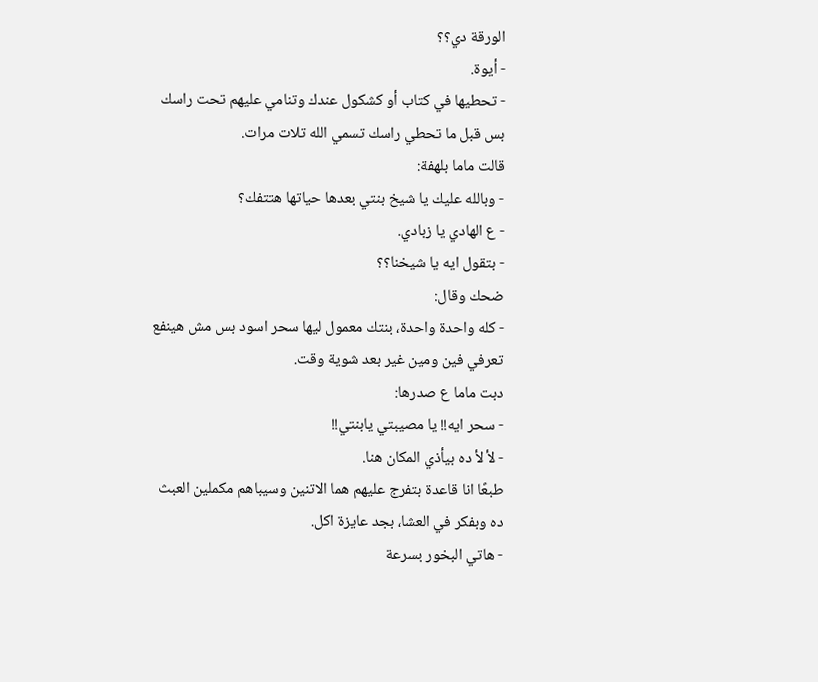الورقة دي؟؟
- أيوة.
- تحطيها في كتاب أو كشكول عندك وتنامي عليهم تحت راسك بس قبل ما تحطي راسك تسمي الله تلات مرات.
قالت ماما بلهفة:
- وبالله عليك يا شيخ بنتي بعدها حياتها هتتفك؟
- ع الهادي يا زبادي.
- بتقول ايه يا شيخنا؟؟
ضحك وقال:
- كله واحدة واحدة، بنتك معمول ليها سحر اسود بس مش هينفع تعرفي فين ومين غير بعد شوية وقت.
دبت ماما ع صدرها:
- سحر ايه!! يا مصيبتي يابنتي!!
- لأ لأ ده بيأذي المكان هنا.
طبعًا انا قاعدة بتفرج عليهم هما الاتنين وسيباهم مكملين العبث ده وبفكر في العشا، بجد عايزة اكل.
- هاتي البخور بسرعة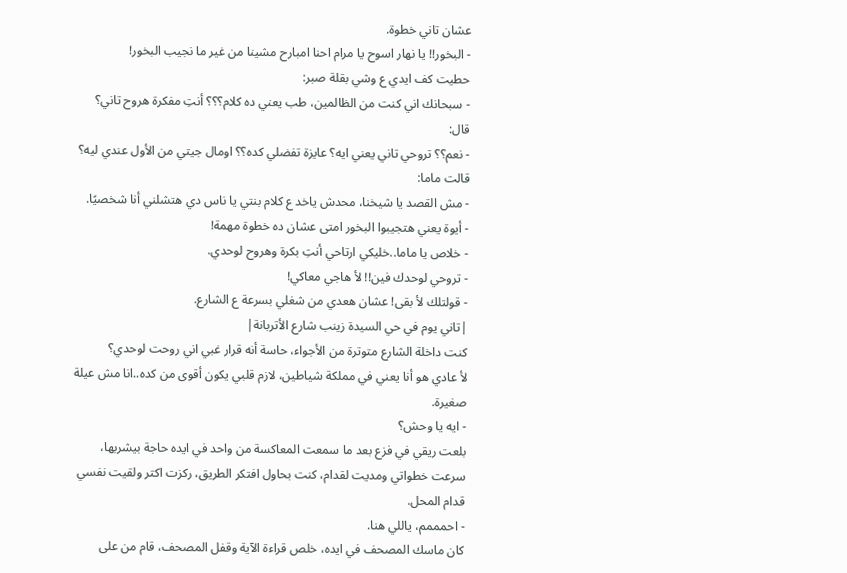عشان تاني خطوة.
- البخور!! يا نهار اسوح يا مرام احنا امبارح مشينا من غير ما نجيب البخور!
حطيت كف ايدي ع وشي بقلة صبر:
- سبحانك اني كنت من الظالمين، طب يعني ده كلام؟؟؟ أنتِ مفكرة هروح تاني؟
قال:
- نعم؟؟ تروحي تاني يعني ايه؟ عايزة تفضلي كده؟؟ اومال جيتي من الأول عندي ليه؟
قالت ماما:
- مش القصد يا شيخنا، محدش ياخد ع كلام بنتي يا ناس دي هتشلني أنا شخصيًا.
- أيوة يعني هتجيبوا البخور امتى عشان ده خطوة مهمة!
- خلاص يا ماما..خليكي ارتاحي أنتِ بكرة وهروح لوحدي.
- تروحي لوحدك فين!! لأ هاجي معاكي!
- قولتلك لأ بقى! عشان هعدي من شغلي بسرعة ع الشارع.
|تاني يوم في حي السيدة زينب شارع الأتربانة|
كنت داخلة الشارع متوترة من الأجواء، حاسة أنه قرار غبي اني روحت لوحدي؟
لأ عادي هو أنا يعني في مملكة شياطين، لازم قلبي يكون أقوى من كده..انا مش عيلة صغيرة.
- ايه يا وحش؟
بلعت ريقي في فزع بعد ما سمعت المعاكسة من واحد في ايده حاجة بيشربها، سرعت خطواتي ومديت لقدام، كنت بحاول افتكر الطريق، ركزت اكتر ولقيت نفسي قدام المحل.
- احمممم، ياللي هنا.
كان ماسك المصحف في ايده، خلص قراءة الآية وقفل المصحف، قام من على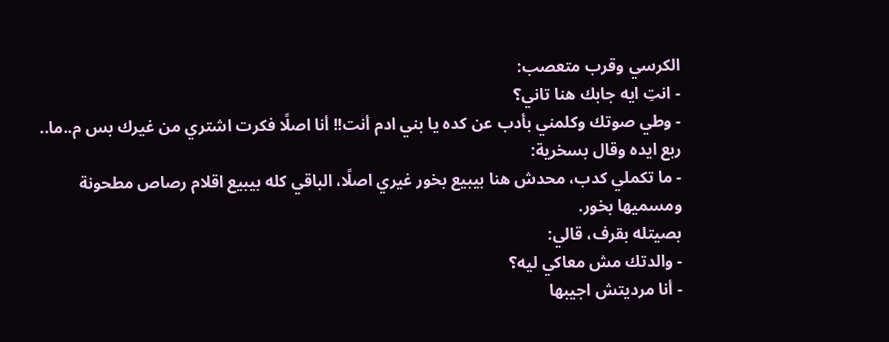الكرسي وقرب متعصب:
- انتِ ايه جابك هنا تاني؟
- وطي صوتك وكلمني بأدب عن كده يا بني ادم أنت!! أنا اصلًا فكرت اشتري من غيرك بس م..ما..
ربع ايده وقال بسخرية:
- ما تكملي كدب، محدش هنا بيبيع بخور غيري اصلًا، الباقي كله بيبيع اقلام رصاص مطحونة ومسميها بخور.
بصيتله بقرف، قالي:
- والدتك مش معاكي ليه؟
- أنا مرديتش اجيبها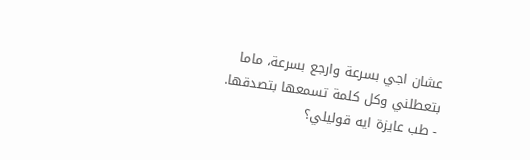عشان اجي بسرعة وارجع بسرعة، ماما بتعطلني وكل كلمة تسمعها بتصدقها.
- طب عايزة ايه قوليلي؟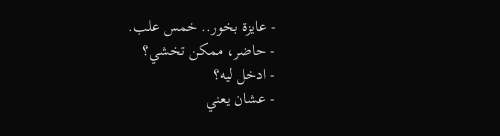- عايزة بخور.. خمس علب.
- حاضر، ممكن تخشي؟
- ادخل ليه؟
- عشان يعني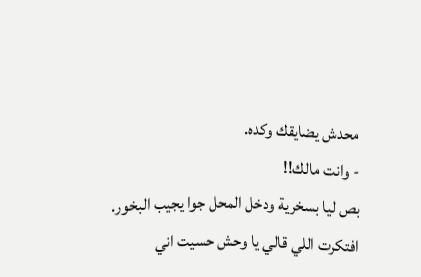محدش يضايقك وكده.
- وانت مالك!!
بص ليا بسخرية ودخل المحل جوا يجيب البخور.
افتكرت اللي قالي يا وحش حسيت اني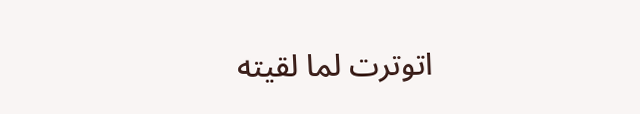اتوترت لما لقيته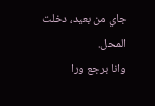جاي من بعيد، دخلت المحل.
وانا برجع ورا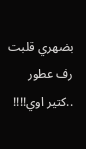بضهري قلبت رف عطور ..كتير اوي!!!!